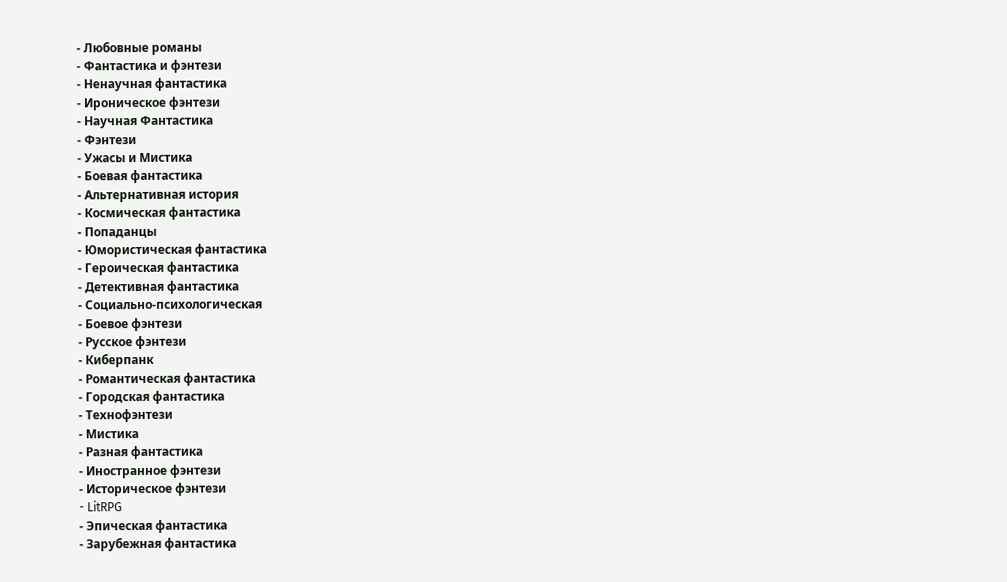- Любовные романы
- Фантастика и фэнтези
- Ненаучная фантастика
- Ироническое фэнтези
- Научная Фантастика
- Фэнтези
- Ужасы и Мистика
- Боевая фантастика
- Альтернативная история
- Космическая фантастика
- Попаданцы
- Юмористическая фантастика
- Героическая фантастика
- Детективная фантастика
- Социально-психологическая
- Боевое фэнтези
- Русское фэнтези
- Киберпанк
- Романтическая фантастика
- Городская фантастика
- Технофэнтези
- Мистика
- Разная фантастика
- Иностранное фэнтези
- Историческое фэнтези
- LitRPG
- Эпическая фантастика
- Зарубежная фантастика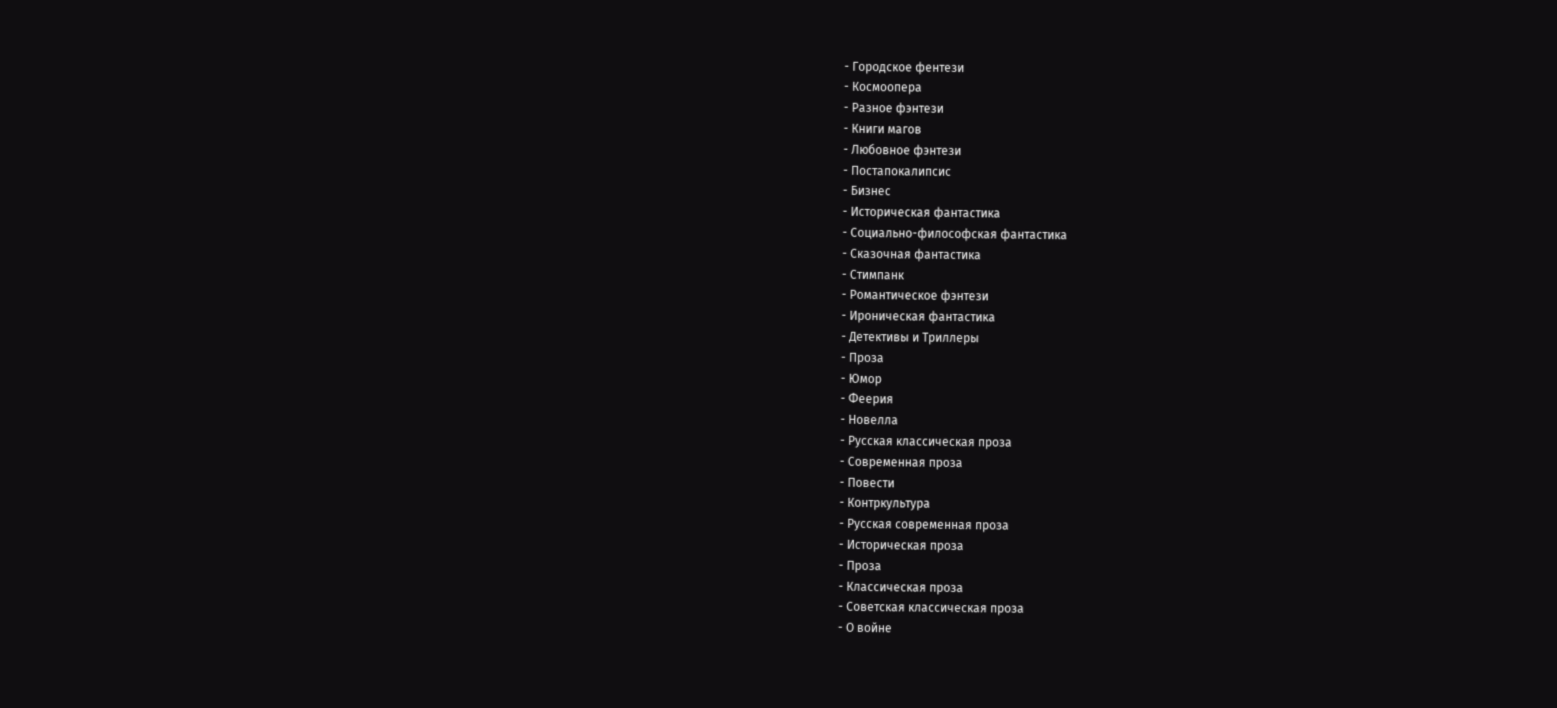- Городское фентези
- Космоопера
- Разное фэнтези
- Книги магов
- Любовное фэнтези
- Постапокалипсис
- Бизнес
- Историческая фантастика
- Социально-философская фантастика
- Сказочная фантастика
- Стимпанк
- Романтическое фэнтези
- Ироническая фантастика
- Детективы и Триллеры
- Проза
- Юмор
- Феерия
- Новелла
- Русская классическая проза
- Современная проза
- Повести
- Контркультура
- Русская современная проза
- Историческая проза
- Проза
- Классическая проза
- Советская классическая проза
- О войне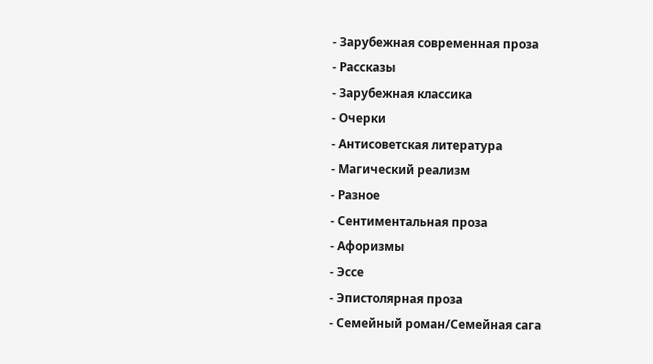- Зарубежная современная проза
- Рассказы
- Зарубежная классика
- Очерки
- Антисоветская литература
- Магический реализм
- Разное
- Сентиментальная проза
- Афоризмы
- Эссе
- Эпистолярная проза
- Семейный роман/Семейная сага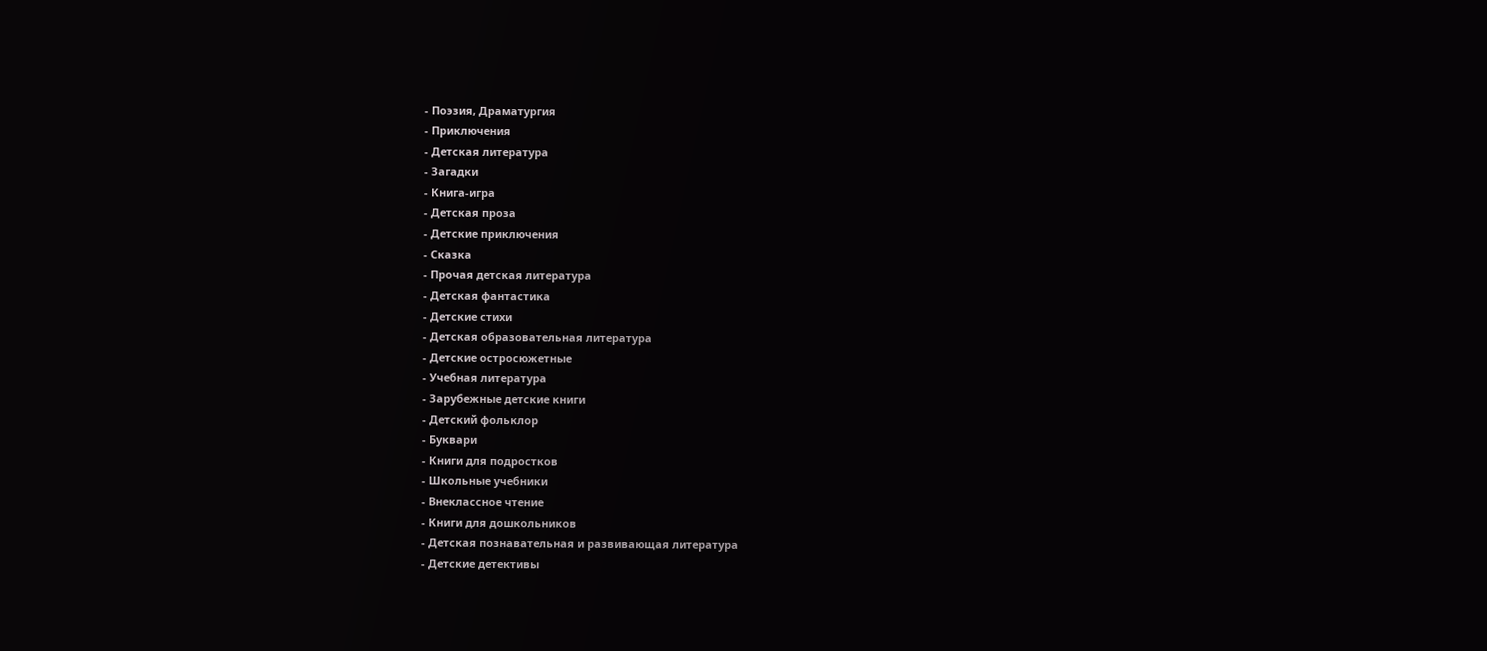- Поэзия, Драматургия
- Приключения
- Детская литература
- Загадки
- Книга-игра
- Детская проза
- Детские приключения
- Сказка
- Прочая детская литература
- Детская фантастика
- Детские стихи
- Детская образовательная литература
- Детские остросюжетные
- Учебная литература
- Зарубежные детские книги
- Детский фольклор
- Буквари
- Книги для подростков
- Школьные учебники
- Внеклассное чтение
- Книги для дошкольников
- Детская познавательная и развивающая литература
- Детские детективы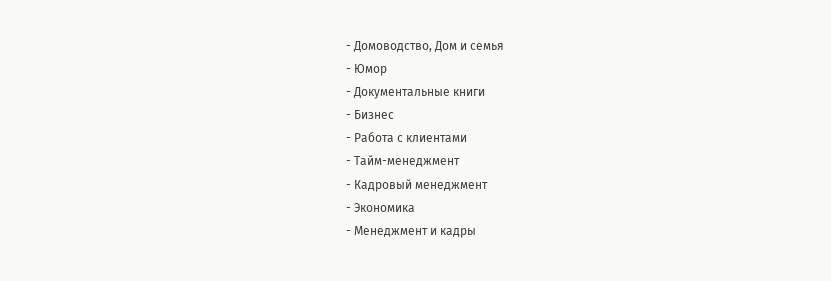- Домоводство, Дом и семья
- Юмор
- Документальные книги
- Бизнес
- Работа с клиентами
- Тайм-менеджмент
- Кадровый менеджмент
- Экономика
- Менеджмент и кадры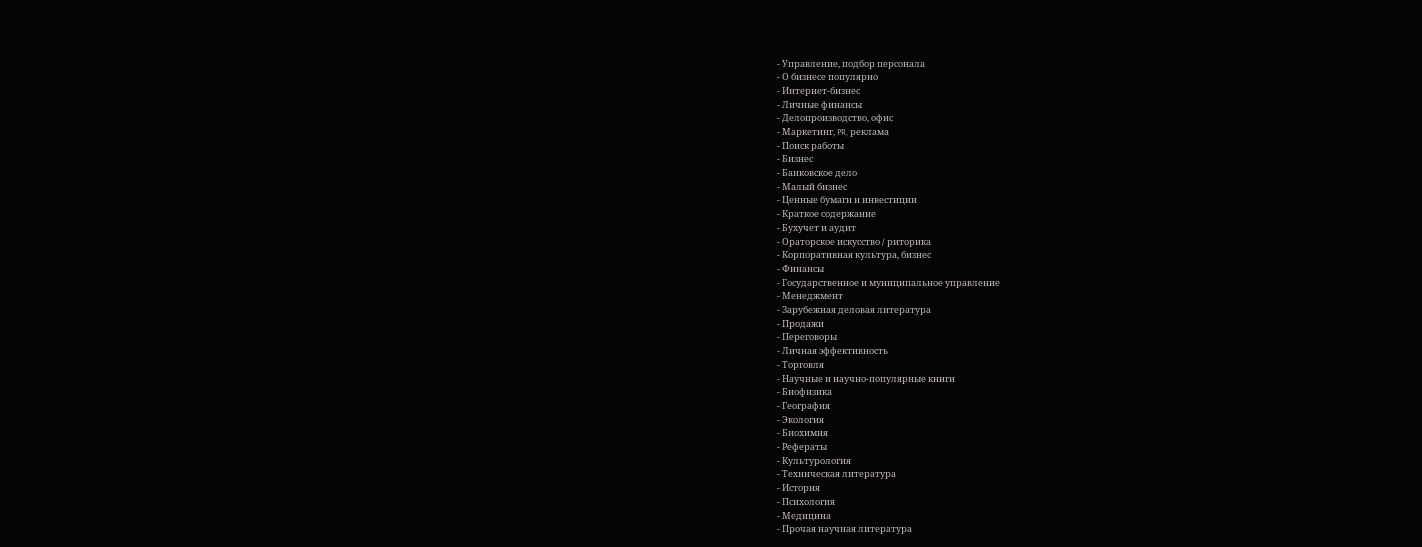- Управление, подбор персонала
- О бизнесе популярно
- Интернет-бизнес
- Личные финансы
- Делопроизводство, офис
- Маркетинг, PR, реклама
- Поиск работы
- Бизнес
- Банковское дело
- Малый бизнес
- Ценные бумаги и инвестиции
- Краткое содержание
- Бухучет и аудит
- Ораторское искусство / риторика
- Корпоративная культура, бизнес
- Финансы
- Государственное и муниципальное управление
- Менеджмент
- Зарубежная деловая литература
- Продажи
- Переговоры
- Личная эффективность
- Торговля
- Научные и научно-популярные книги
- Биофизика
- География
- Экология
- Биохимия
- Рефераты
- Культурология
- Техническая литература
- История
- Психология
- Медицина
- Прочая научная литература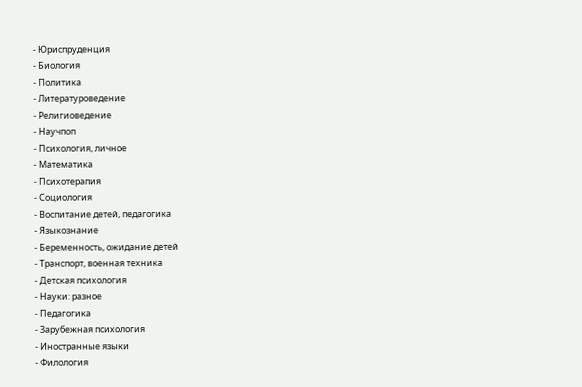- Юриспруденция
- Биология
- Политика
- Литературоведение
- Религиоведение
- Научпоп
- Психология, личное
- Математика
- Психотерапия
- Социология
- Воспитание детей, педагогика
- Языкознание
- Беременность, ожидание детей
- Транспорт, военная техника
- Детская психология
- Науки: разное
- Педагогика
- Зарубежная психология
- Иностранные языки
- Филология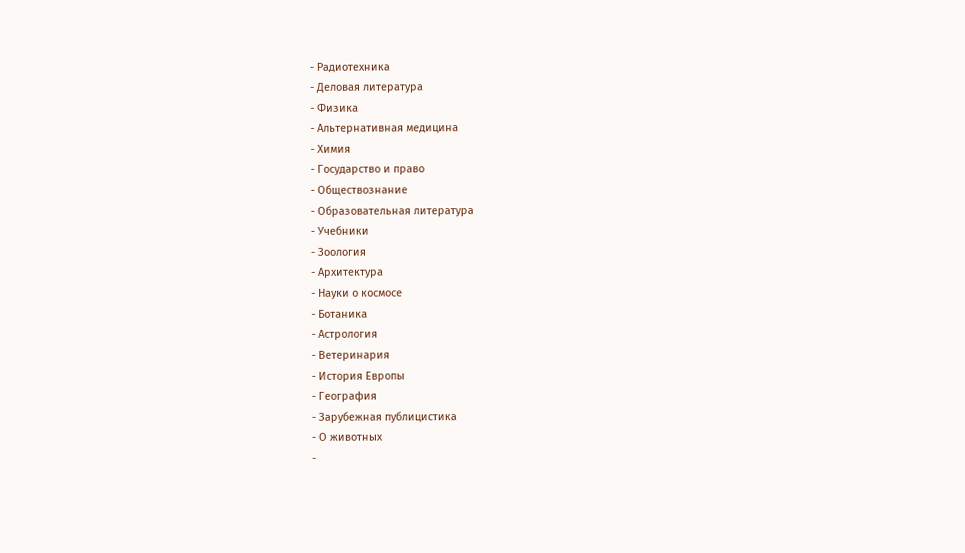- Радиотехника
- Деловая литература
- Физика
- Альтернативная медицина
- Химия
- Государство и право
- Обществознание
- Образовательная литература
- Учебники
- Зоология
- Архитектура
- Науки о космосе
- Ботаника
- Астрология
- Ветеринария
- История Европы
- География
- Зарубежная публицистика
- О животных
-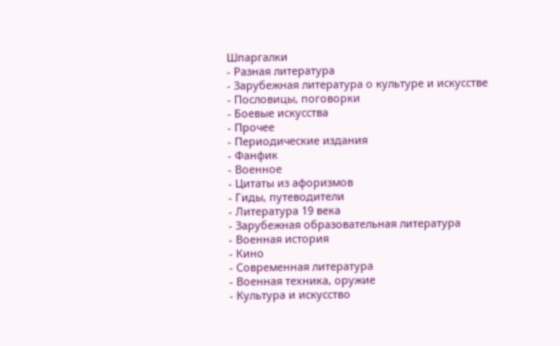Шпаргалки
- Разная литература
- Зарубежная литература о культуре и искусстве
- Пословицы, поговорки
- Боевые искусства
- Прочее
- Периодические издания
- Фанфик
- Военное
- Цитаты из афоризмов
- Гиды, путеводители
- Литература 19 века
- Зарубежная образовательная литература
- Военная история
- Кино
- Современная литература
- Военная техника, оружие
- Культура и искусство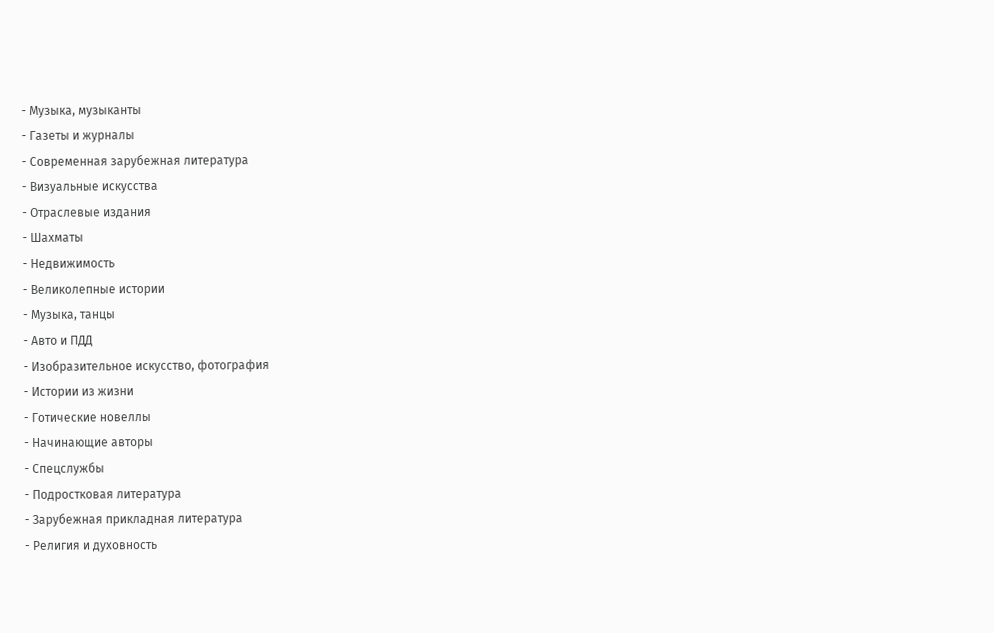- Музыка, музыканты
- Газеты и журналы
- Современная зарубежная литература
- Визуальные искусства
- Отраслевые издания
- Шахматы
- Недвижимость
- Великолепные истории
- Музыка, танцы
- Авто и ПДД
- Изобразительное искусство, фотография
- Истории из жизни
- Готические новеллы
- Начинающие авторы
- Спецслужбы
- Подростковая литература
- Зарубежная прикладная литература
- Религия и духовность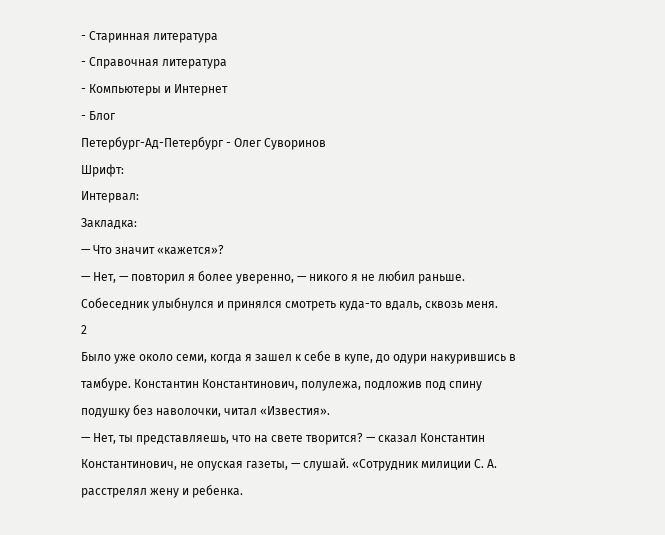- Старинная литература
- Справочная литература
- Компьютеры и Интернет
- Блог
Петербург-Ад-Петербург - Олег Суворинов
Шрифт:
Интервал:
Закладка:
— Что значит «кажется»?
— Нет, — повторил я более уверенно, — никого я не любил раньше.
Собеседник улыбнулся и принялся смотреть куда-то вдаль, сквозь меня.
2
Было уже около семи, когда я зашел к себе в купе, до одури накурившись в тамбуре. Константин Константинович, полулежа, подложив под спину подушку без наволочки, читал «Известия».
— Нет, ты представляешь, что на свете творится? — сказал Константин Константинович, не опуская газеты, — слушай. «Сотрудник милиции С. А. расстрелял жену и ребенка.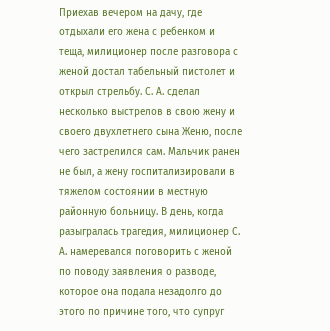Приехав вечером на дачу, где отдыхали его жена с ребенком и теща, милиционер после разговора с женой достал табельный пистолет и открыл стрельбу. С. А. сделал несколько выстрелов в свою жену и своего двухлетнего сына Женю, после чего застрелился сам. Мальчик ранен не был, а жену госпитализировали в тяжелом состоянии в местную районную больницу. В день, когда разыгралась трагедия, милиционер С. А. намеревался поговорить с женой по поводу заявления о разводе, которое она подала незадолго до этого по причине того, что супруг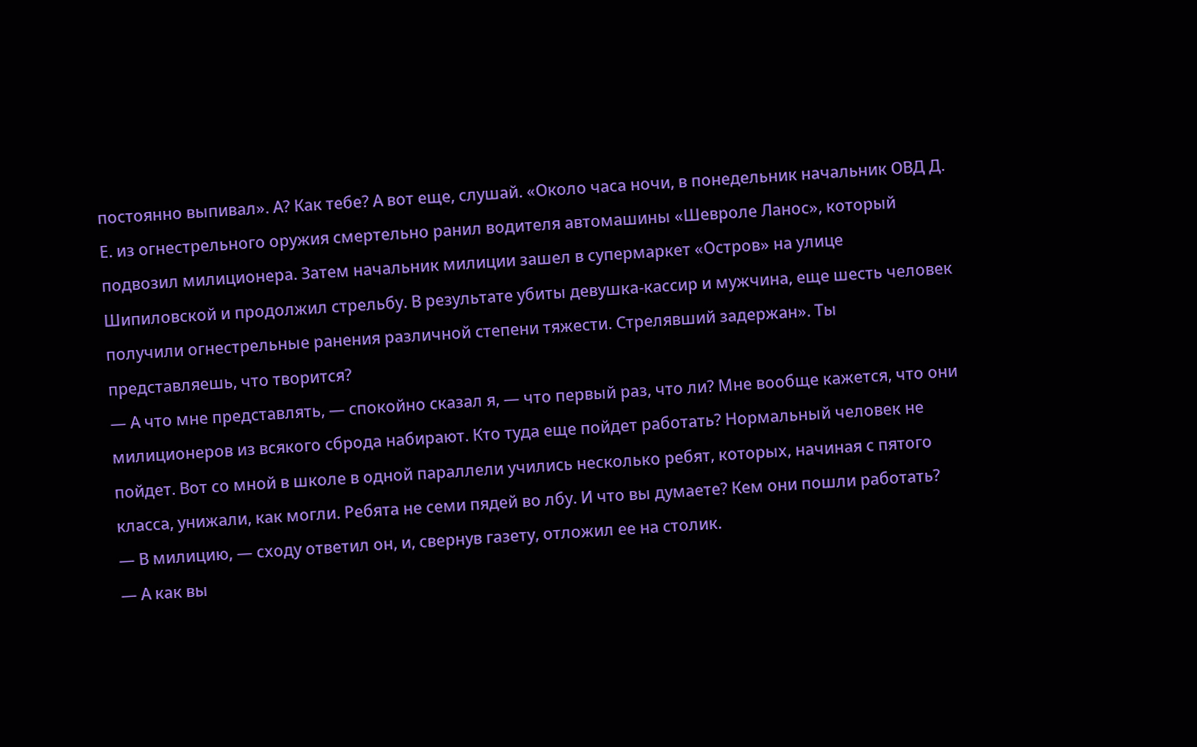постоянно выпивал». А? Как тебе? А вот еще, слушай. «Около часа ночи, в понедельник начальник ОВД Д. Е. из огнестрельного оружия смертельно ранил водителя автомашины «Шевроле Ланос», который подвозил милиционера. Затем начальник милиции зашел в супермаркет «Остров» на улице Шипиловской и продолжил стрельбу. В результате убиты девушка-кассир и мужчина, еще шесть человек получили огнестрельные ранения различной степени тяжести. Стрелявший задержан». Ты представляешь, что творится?
— А что мне представлять, — спокойно сказал я, — что первый раз, что ли? Мне вообще кажется, что они милиционеров из всякого сброда набирают. Кто туда еще пойдет работать? Нормальный человек не пойдет. Вот со мной в школе в одной параллели учились несколько ребят, которых, начиная с пятого класса, унижали, как могли. Ребята не семи пядей во лбу. И что вы думаете? Кем они пошли работать?
— В милицию, — сходу ответил он, и, свернув газету, отложил ее на столик.
— А как вы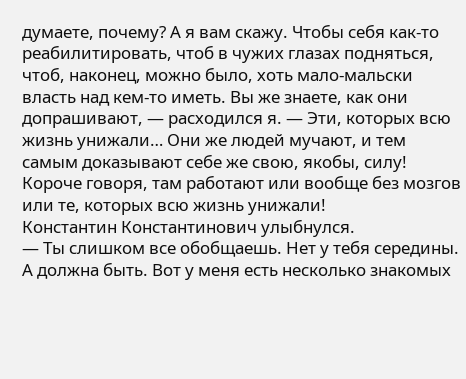думаете, почему? А я вам скажу. Чтобы себя как-то реабилитировать, чтоб в чужих глазах подняться, чтоб, наконец, можно было, хоть мало-мальски власть над кем-то иметь. Вы же знаете, как они допрашивают, — расходился я. — Эти, которых всю жизнь унижали… Они же людей мучают, и тем самым доказывают себе же свою, якобы, силу! Короче говоря, там работают или вообще без мозгов или те, которых всю жизнь унижали!
Константин Константинович улыбнулся.
— Ты слишком все обобщаешь. Нет у тебя середины. А должна быть. Вот у меня есть несколько знакомых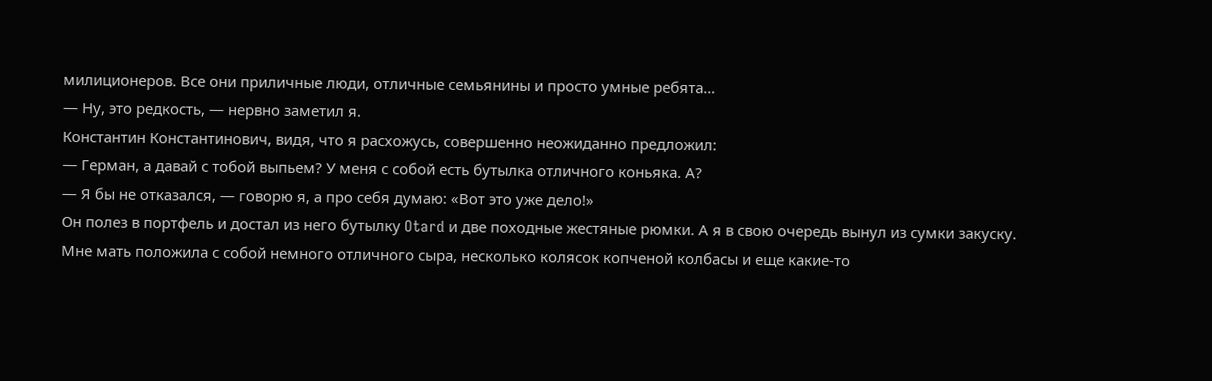милиционеров. Все они приличные люди, отличные семьянины и просто умные ребята…
— Ну, это редкость, — нервно заметил я.
Константин Константинович, видя, что я расхожусь, совершенно неожиданно предложил:
— Герман, а давай с тобой выпьем? У меня с собой есть бутылка отличного коньяка. А?
— Я бы не отказался, — говорю я, а про себя думаю: «Вот это уже дело!»
Он полез в портфель и достал из него бутылку Otard и две походные жестяные рюмки. А я в свою очередь вынул из сумки закуску. Мне мать положила с собой немного отличного сыра, несколько колясок копченой колбасы и еще какие-то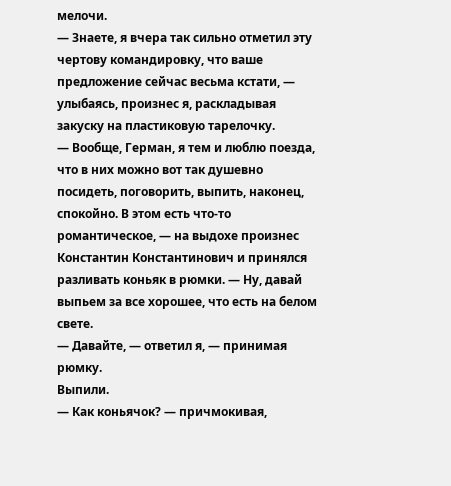мелочи.
— Знаете, я вчера так сильно отметил эту чертову командировку, что ваше предложение сейчас весьма кстати, — улыбаясь, произнес я, раскладывая закуску на пластиковую тарелочку.
— Вообще, Герман, я тем и люблю поезда, что в них можно вот так душевно посидеть, поговорить, выпить, наконец, спокойно. В этом есть что-то романтическое, — на выдохе произнес Константин Константинович и принялся разливать коньяк в рюмки. — Ну, давай выпьем за все хорошее, что есть на белом свете.
— Давайте, — ответил я, — принимая рюмку.
Выпили.
— Как коньячок? — причмокивая,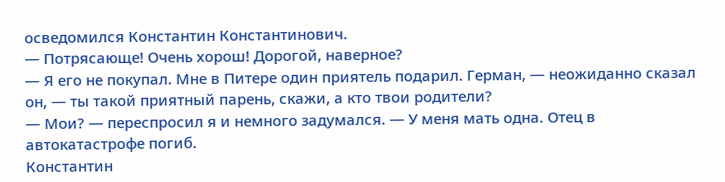осведомился Константин Константинович.
— Потрясающе! Очень хорош! Дорогой, наверное?
— Я его не покупал. Мне в Питере один приятель подарил. Герман, — неожиданно сказал он, — ты такой приятный парень, скажи, а кто твои родители?
— Мои? — переспросил я и немного задумался. — У меня мать одна. Отец в автокатастрофе погиб.
Константин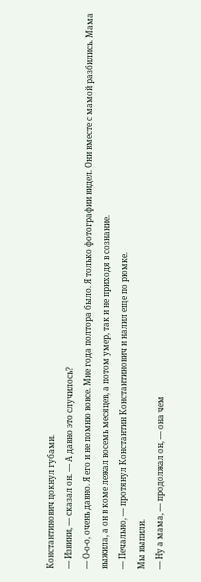Константинович цокнул губами.
— Извини, — сказал он. — А давно это случилось?
— О-о-о, очень давно. Я его и не помню вовсе. Мне года полтора было. Я только фотографии видел. Они вместе с мамой разбились. Мама выжила, а он в коме лежал восемь месяцев, а потом умер, так и не приходя в сознание.
— Печально, — протянул Константин Константинович и налил еще по рюмке.
Мы выпили.
— Ну а мама, — продолжал он, — она чем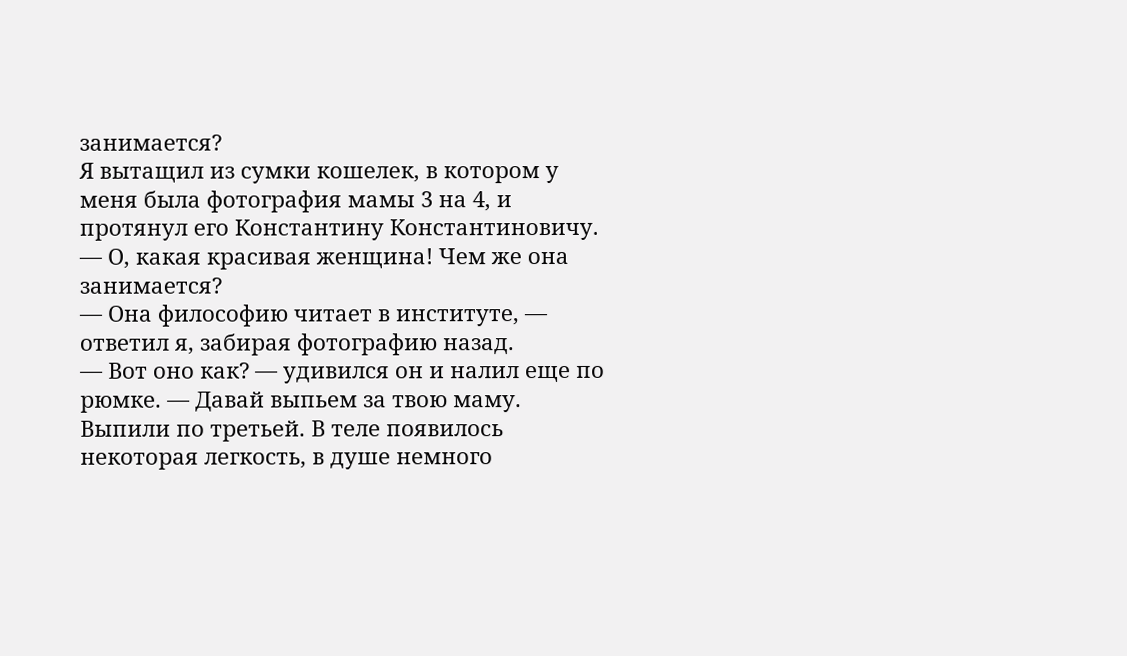занимается?
Я вытащил из сумки кошелек, в котором у меня была фотография мамы 3 на 4, и протянул его Константину Константиновичу.
— О, какая красивая женщина! Чем же она занимается?
— Она философию читает в институте, — ответил я, забирая фотографию назад.
— Вот оно как? — удивился он и налил еще по рюмке. — Давай выпьем за твою маму.
Выпили по третьей. В теле появилось некоторая легкость, в душе немного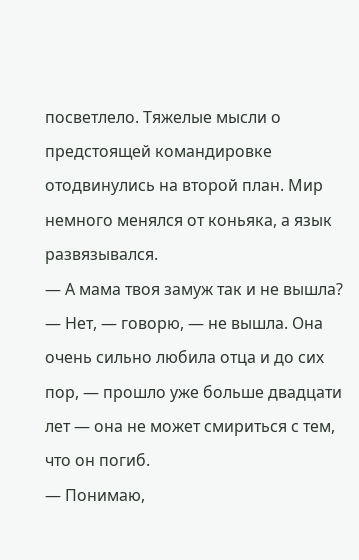посветлело. Тяжелые мысли о предстоящей командировке отодвинулись на второй план. Мир немного менялся от коньяка, а язык развязывался.
— А мама твоя замуж так и не вышла?
— Нет, — говорю, — не вышла. Она очень сильно любила отца и до сих пор, — прошло уже больше двадцати лет — она не может смириться с тем, что он погиб.
— Понимаю,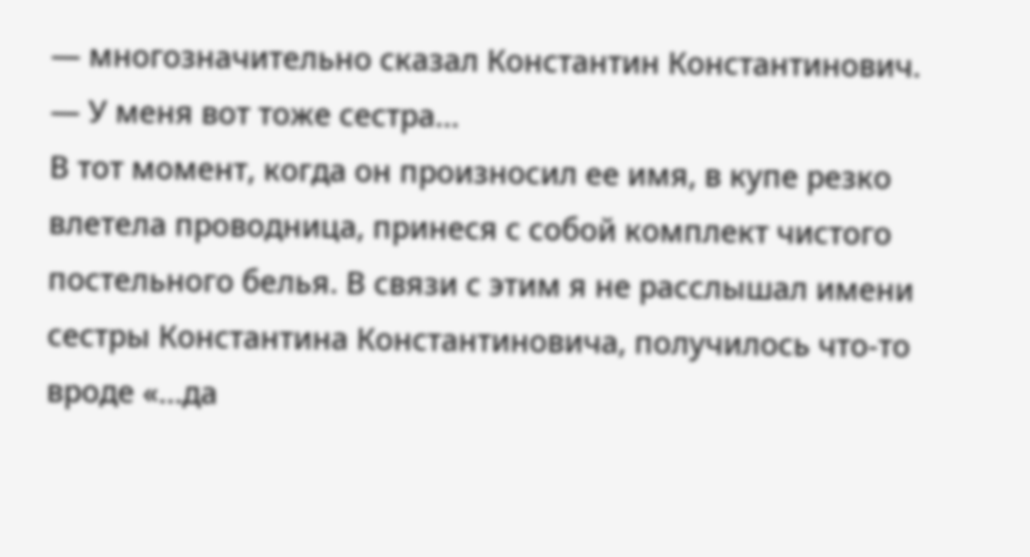— многозначительно сказал Константин Константинович. — У меня вот тоже сестра…
В тот момент, когда он произносил ее имя, в купе резко влетела проводница, принеся с собой комплект чистого постельного белья. В связи с этим я не расслышал имени сестры Константина Константиновича, получилось что-то вроде «…да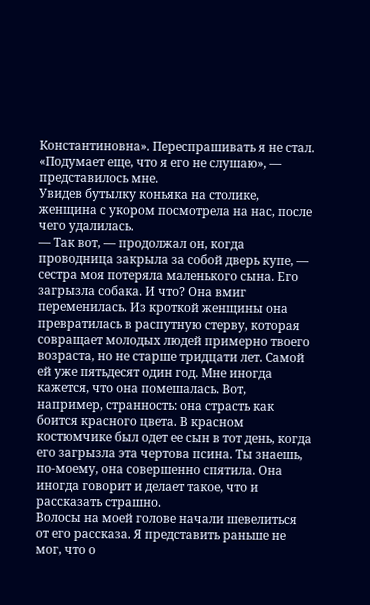Константиновна». Переспрашивать я не стал. «Подумает еще, что я его не слушаю», — представилось мне.
Увидев бутылку коньяка на столике, женщина с укором посмотрела на нас, после чего удалилась.
— Так вот, — продолжал он, когда проводница закрыла за собой дверь купе, — сестра моя потеряла маленького сына. Его загрызла собака. И что? Она вмиг переменилась. Из кроткой женщины она превратилась в распутную стерву, которая совращает молодых людей примерно твоего возраста, но не старше тридцати лет. Самой ей уже пятьдесят один год. Мне иногда кажется, что она помешалась. Вот, например, странность: она страсть как боится красного цвета. В красном костюмчике был одет ее сын в тот день, когда его загрызла эта чертова псина. Ты знаешь, по-моему, она совершенно спятила. Она иногда говорит и делает такое, что и рассказать страшно.
Волосы на моей голове начали шевелиться от его рассказа. Я представить раньше не мог, что о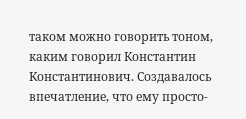таком можно говорить тоном, каким говорил Константин Константинович. Создавалось впечатление, что ему просто-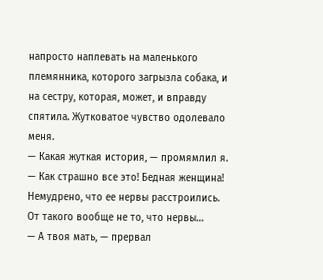напросто наплевать на маленького племянника, которого загрызла собака, и на сестру, которая, может, и вправду спятила. Жутковатое чувство одолевало меня.
— Какая жуткая история, — промямлил я. — Как страшно все это! Бедная женщина! Немудрено, что ее нервы расстроились. От такого вообще не то, что нервы…
— А твоя мать, — прервал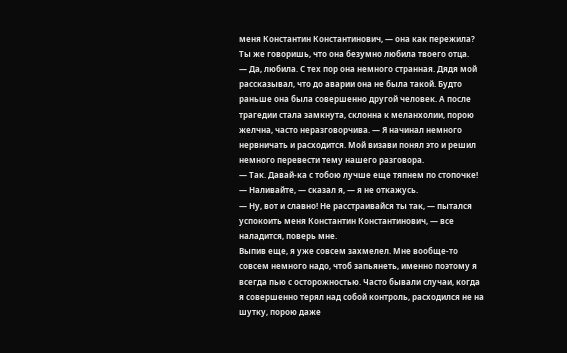меня Константин Константинович, — она как пережила? Ты же говоришь, что она безумно любила твоего отца.
— Да, любила. С тех пор она немного странная. Дядя мой рассказывал, что до аварии она не была такой. Будто раньше она была совершенно другой человек. А после трагедии стала замкнута, склонна к меланхолии, порою желчна, часто неразговорчива. — Я начинал немного нервничать и расходится. Мой визави понял это и решил немного перевести тему нашего разговора.
— Так. Давай-ка с тобою лучше еще тяпнем по стопочке!
— Наливайте, — сказал я, — я не откажусь.
— Ну, вот и славно! Не расстраивайся ты так, — пытался успокоить меня Константин Константинович, — все наладится, поверь мне.
Выпив еще, я уже совсем захмелел. Мне вообще-то совсем немного надо, чтоб запьянеть, именно поэтому я всегда пью с осторожностью. Часто бывали случаи, когда я совершенно терял над собой контроль, расходился не на шутку, порою даже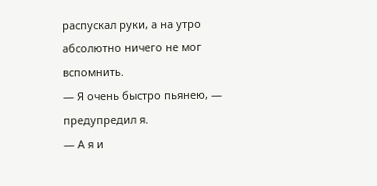распускал руки, а на утро абсолютно ничего не мог вспомнить.
— Я очень быстро пьянею, — предупредил я.
— А я и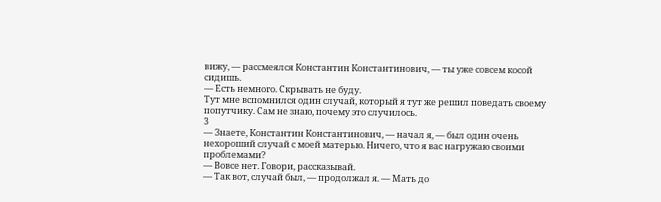вижу, — рассмеялся Константин Константинович, — ты уже совсем косой сидишь.
— Есть немного. Скрывать не буду.
Тут мне вспомнился один случай, который я тут же решил поведать своему попутчику. Сам не знаю, почему это случилось.
3
— Знаете, Константин Константинович, — начал я, — был один очень нехороший случай с моей матерью. Ничего, что я вас нагружаю своими проблемами?
— Вовсе нет. Говори, рассказывай.
— Так вот, случай был, — продолжал я. — Мать до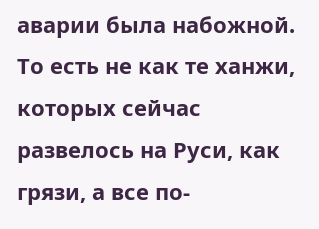аварии была набожной. То есть не как те ханжи, которых сейчас развелось на Руси, как грязи, а все по-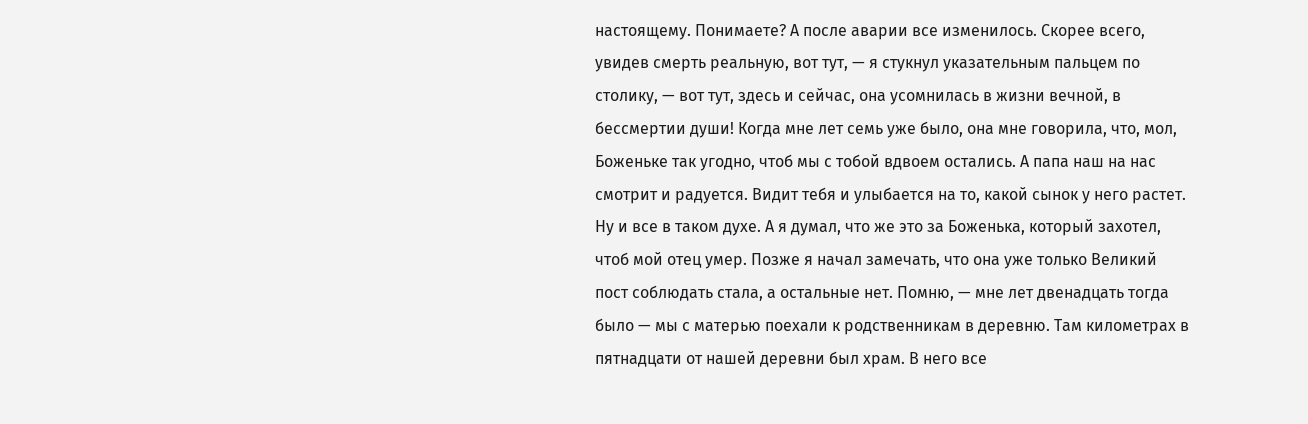настоящему. Понимаете? А после аварии все изменилось. Скорее всего, увидев смерть реальную, вот тут, — я стукнул указательным пальцем по столику, — вот тут, здесь и сейчас, она усомнилась в жизни вечной, в бессмертии души! Когда мне лет семь уже было, она мне говорила, что, мол, Боженьке так угодно, чтоб мы с тобой вдвоем остались. А папа наш на нас смотрит и радуется. Видит тебя и улыбается на то, какой сынок у него растет. Ну и все в таком духе. А я думал, что же это за Боженька, который захотел, чтоб мой отец умер. Позже я начал замечать, что она уже только Великий пост соблюдать стала, а остальные нет. Помню, — мне лет двенадцать тогда было — мы с матерью поехали к родственникам в деревню. Там километрах в пятнадцати от нашей деревни был храм. В него все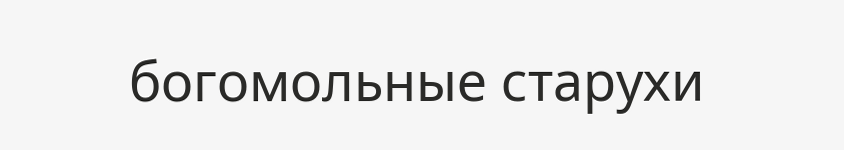богомольные старухи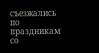съезжались по праздникам со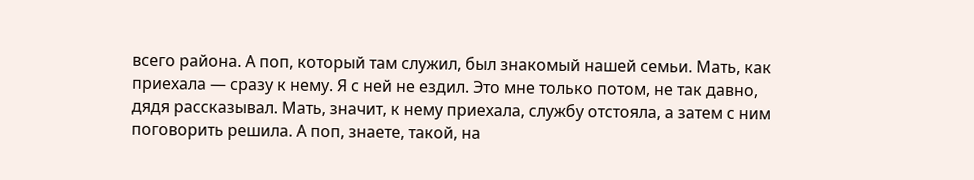всего района. А поп, который там служил, был знакомый нашей семьи. Мать, как приехала — сразу к нему. Я с ней не ездил. Это мне только потом, не так давно, дядя рассказывал. Мать, значит, к нему приехала, службу отстояла, а затем с ним поговорить решила. А поп, знаете, такой, на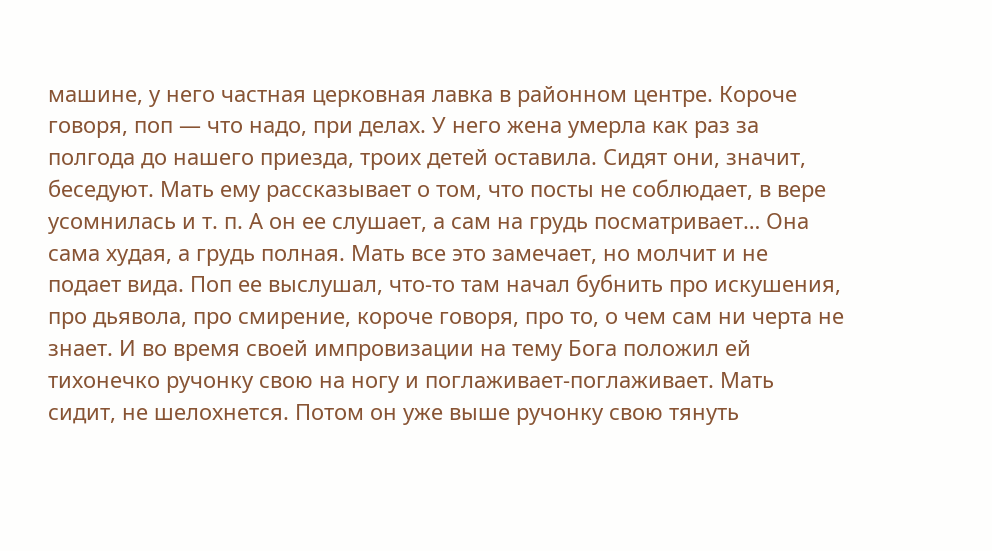машине, у него частная церковная лавка в районном центре. Короче говоря, поп — что надо, при делах. У него жена умерла как раз за полгода до нашего приезда, троих детей оставила. Сидят они, значит, беседуют. Мать ему рассказывает о том, что посты не соблюдает, в вере усомнилась и т. п. А он ее слушает, а сам на грудь посматривает… Она сама худая, а грудь полная. Мать все это замечает, но молчит и не подает вида. Поп ее выслушал, что-то там начал бубнить про искушения, про дьявола, про смирение, короче говоря, про то, о чем сам ни черта не знает. И во время своей импровизации на тему Бога положил ей тихонечко ручонку свою на ногу и поглаживает-поглаживает. Мать сидит, не шелохнется. Потом он уже выше ручонку свою тянуть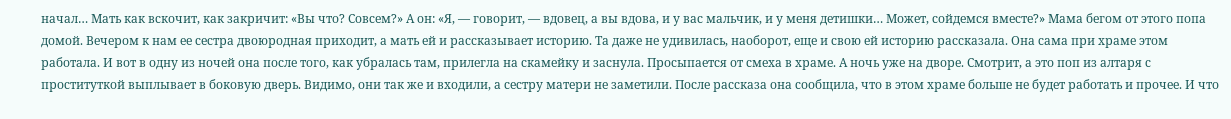начал… Мать как вскочит, как закричит: «Вы что? Совсем?» А он: «Я, — говорит, — вдовец, а вы вдова, и у вас мальчик, и у меня детишки… Может, сойдемся вместе?» Мама бегом от этого попа домой. Вечером к нам ее сестра двоюродная приходит, а мать ей и рассказывает историю. Та даже не удивилась, наоборот, еще и свою ей историю рассказала. Она сама при храме этом работала. И вот в одну из ночей она после того, как убралась там, прилегла на скамейку и заснула. Просыпается от смеха в храме. А ночь уже на дворе. Смотрит, а это поп из алтаря с проституткой выплывает в боковую дверь. Видимо, они так же и входили, а сестру матери не заметили. После рассказа она сообщила, что в этом храме больше не будет работать и прочее. И что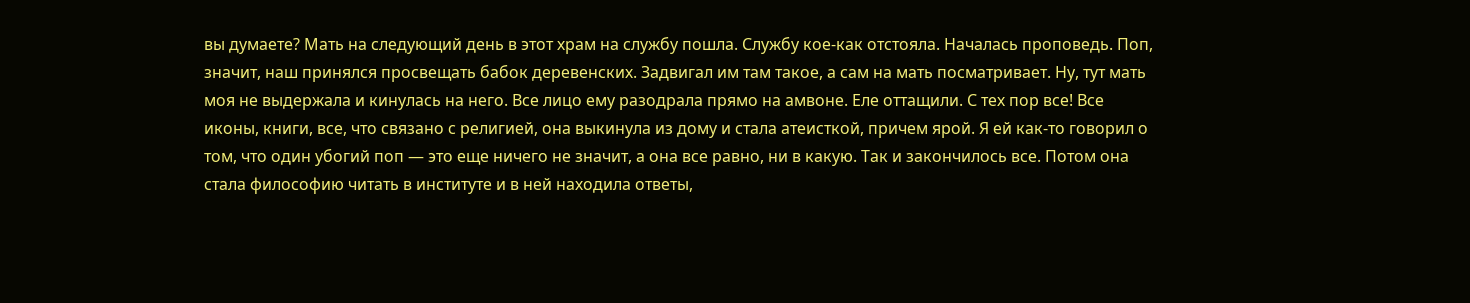вы думаете? Мать на следующий день в этот храм на службу пошла. Службу кое-как отстояла. Началась проповедь. Поп, значит, наш принялся просвещать бабок деревенских. Задвигал им там такое, а сам на мать посматривает. Ну, тут мать моя не выдержала и кинулась на него. Все лицо ему разодрала прямо на амвоне. Еле оттащили. С тех пор все! Все иконы, книги, все, что связано с религией, она выкинула из дому и стала атеисткой, причем ярой. Я ей как-то говорил о том, что один убогий поп — это еще ничего не значит, а она все равно, ни в какую. Так и закончилось все. Потом она стала философию читать в институте и в ней находила ответы,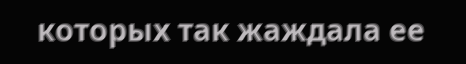которых так жаждала ее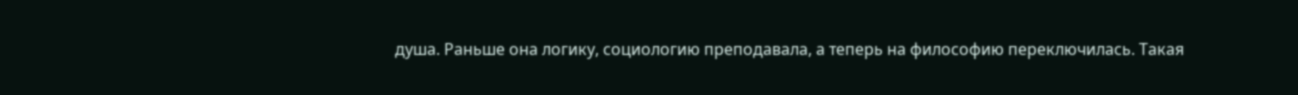душа. Раньше она логику, социологию преподавала, а теперь на философию переключилась. Такая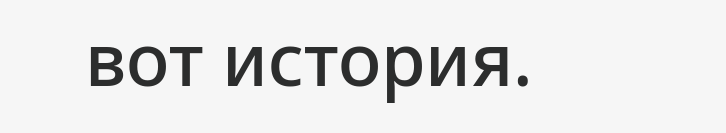вот история.